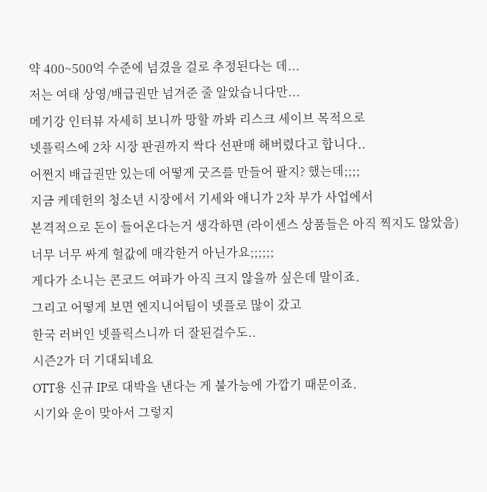약 400~500억 수준에 넘겼을 걸로 추정된다는 데...
저는 여태 상영/배급권만 넘겨준 줄 알았습니다만...
메기강 인터뷰 자세히 보니까 망할 까봐 리스크 세이브 목적으로
넷플릭스에 2차 시장 판권까지 싹다 선판매 해버렸다고 합니다..
어쩐지 배급권만 있는데 어떻게 굿즈를 만들어 팔지? 했는데;;;;
지금 케데헌의 청소년 시장에서 기세와 애니가 2차 부가 사업에서
본격적으로 돈이 들어온다는거 생각하면 (라이센스 상품들은 아직 찍지도 않았음)
너무 너무 싸게 헐값에 매각한거 아닌가요;;;;;;
게다가 소니는 콘코드 여파가 아직 크지 않을까 싶은데 말이죠.
그리고 어떻게 보면 엔지니어팀이 넷플로 많이 갔고
한국 러버인 넷플릭스니까 더 잘된걸수도..
시즌2가 더 기대되네요
OTT용 신규 IP로 대박을 낸다는 게 불가능에 가깝기 때문이죠.
시기와 운이 맞아서 그렇지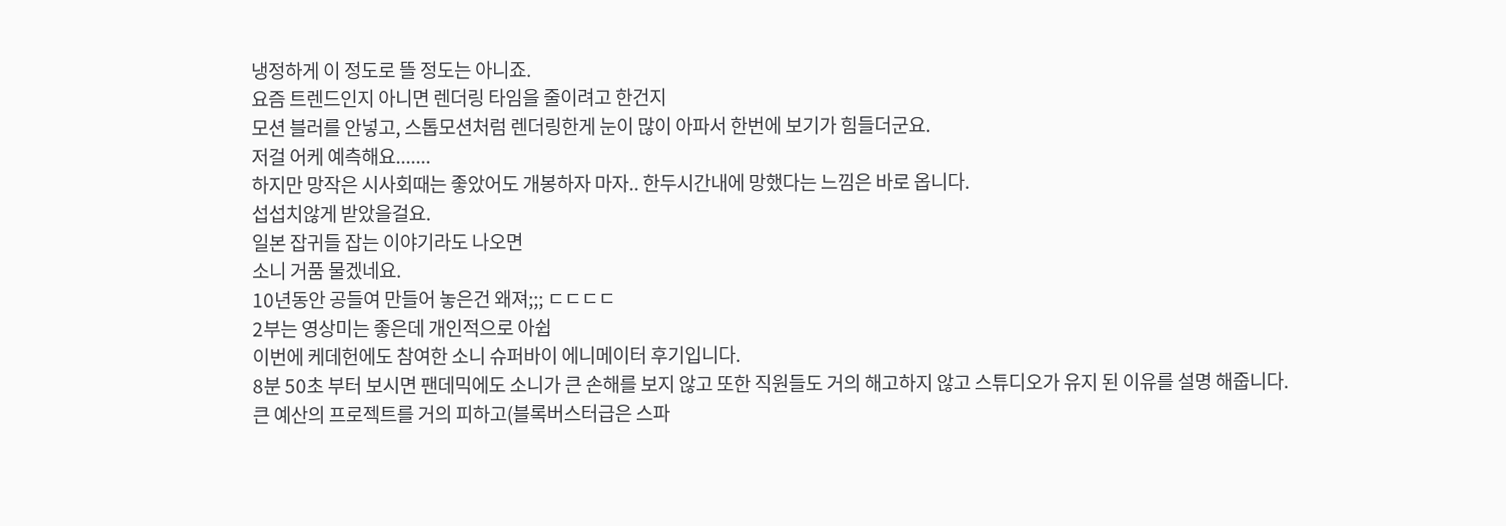냉정하게 이 정도로 뜰 정도는 아니죠.
요즘 트렌드인지 아니면 렌더링 타임을 줄이려고 한건지
모션 블러를 안넣고, 스톱모션처럼 렌더링한게 눈이 많이 아파서 한번에 보기가 힘들더군요.
저걸 어케 예측해요.......
하지만 망작은 시사회때는 좋았어도 개봉하자 마자.. 한두시간내에 망했다는 느낌은 바로 옵니다.
섭섭치않게 받았을걸요.
일본 잡귀들 잡는 이야기라도 나오면
소니 거품 물겠네요.
10년동안 공들여 만들어 놓은건 왜져;;; ㄷㄷㄷㄷ
2부는 영상미는 좋은데 개인적으로 아쉽
이번에 케데헌에도 참여한 소니 슈퍼바이 에니메이터 후기입니다.
8분 50초 부터 보시면 팬데믹에도 소니가 큰 손해를 보지 않고 또한 직원들도 거의 해고하지 않고 스튜디오가 유지 된 이유를 설명 해줍니다.
큰 예산의 프로젝트를 거의 피하고(블록버스터급은 스파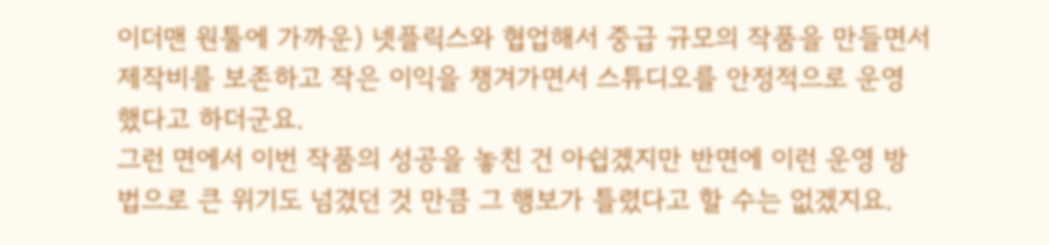이더맨 원툴에 가까운) 넷플릭스와 협업해서 중급 규모의 작품을 만들면서 제작비를 보존하고 작은 이익을 챙겨가면서 스튜디오를 안정적으로 운영 했다고 하더군요.
그런 면에서 이번 작품의 성공을 놓친 건 아쉽겠지만 반면에 이런 운영 방법으로 큰 위기도 넘겼던 것 만큼 그 행보가 틀렸다고 할 수는 없겠지요.